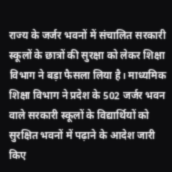राज्य के जर्जर भवनों में संचालित सरकारी स्कूलों के छात्रों की सुरक्षा को लेकर शिक्षा विभाग ने बड़ा फैसला लिया है। माध्यमिक शिक्षा विभाग ने प्रदेश के 502 जर्जर भवन वाले सरकारी स्कूलों के विद्यार्थियों को सुरक्षित भवनों में पढ़ाने के आदेश जारी किए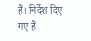हैं। निर्देश दिए गए हैं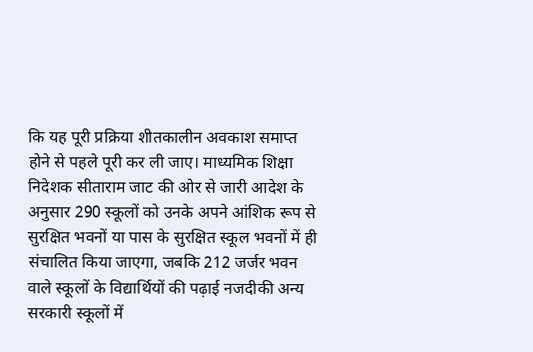कि यह पूरी प्रक्रिया शीतकालीन अवकाश समाप्त होने से पहले पूरी कर ली जाए। माध्यमिक शिक्षा निदेशक सीताराम जाट की ओर से जारी आदेश के अनुसार 290 स्कूलों को उनके अपने आंशिक रूप से सुरक्षित भवनों या पास के सुरक्षित स्कूल भवनों में ही संचालित किया जाएगा, जबकि 212 जर्जर भवन वाले स्कूलों के विद्यार्थियों की पढ़ाई नजदीकी अन्य सरकारी स्कूलों में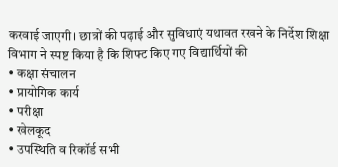करवाई जाएगी। छात्रों की पढ़ाई और सुविधाएं यथावत रखने के निर्देश शिक्षा विभाग ने स्पष्ट किया है कि शिफ्ट किए गए विद्यार्थियों की
• कक्षा संचालन
• प्रायोगिक कार्य
• परीक्षा
• खेलकूद
• उपस्थिति व रिकॉर्ड सभी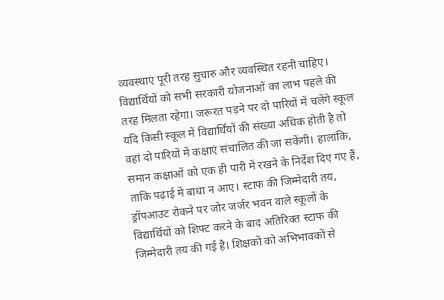व्यवस्थाएं पूरी तरह सुचारु और व्यवस्थित रहनी चाहिए। विद्यार्थियों को सभी सरकारी योजनाओं का लाभ पहले की तरह मिलता रहेगा। जरूरत पड़ने पर दो पारियों में चलेंगे स्कूल यदि किसी स्कूल में विद्यार्थियों की संख्या अधिक होती है तो वहां दो पारियों में कक्षाएं संचालित की जा सकेंगी। हालांकि, समान कक्षाओं को एक ही पारी में रखने के निर्देश दिए गए हैं, ताकि पढ़ाई में बाधा न आए। स्टाफ की जिम्मेदारी तय, ड्रॉपआउट रोकने पर जोर जर्जर भवन वाले स्कूलों के विद्यार्थियों को शिफ्ट करने के बाद अतिरिक्त स्टाफ की जिम्मेदारी तय की गई है। शिक्षकों को अभिभावकों से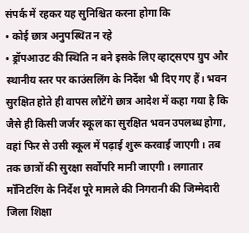संपर्क में रहकर यह सुनिश्चित करना होगा कि
• कोई छात्र अनुपस्थित न रहे
• ड्रॉपआउट की स्थिति न बने इसके लिए व्हाट्सएप ग्रुप और स्थानीय स्तर पर काउंसलिंग के निर्देश भी दिए गए हैं। भवन सुरक्षित होते ही वापस लौटेंगे छात्र आदेश में कहा गया है कि जैसे ही किसी जर्जर स्कूल का सुरक्षित भवन उपलब्ध होगा, वहां फिर से उसी स्कूल में पढ़ाई शुरू करवाई जाएगी। तब तक छात्रों की सुरक्षा सर्वोपरि मानी जाएगी। लगातार मॉनिटरिंग के निर्देश पूरे मामले की निगरानी की जिम्मेदारी जिला शिक्षा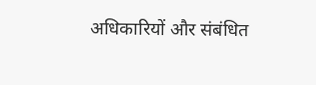अधिकारियों और संबंधित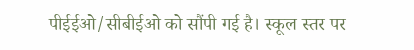पीईईओ/सीबीईओ को सौंपी गई है। स्कूल स्तर पर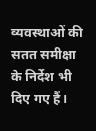व्यवस्थाओं की सतत समीक्षा के निर्देश भी दिए गए हैं।